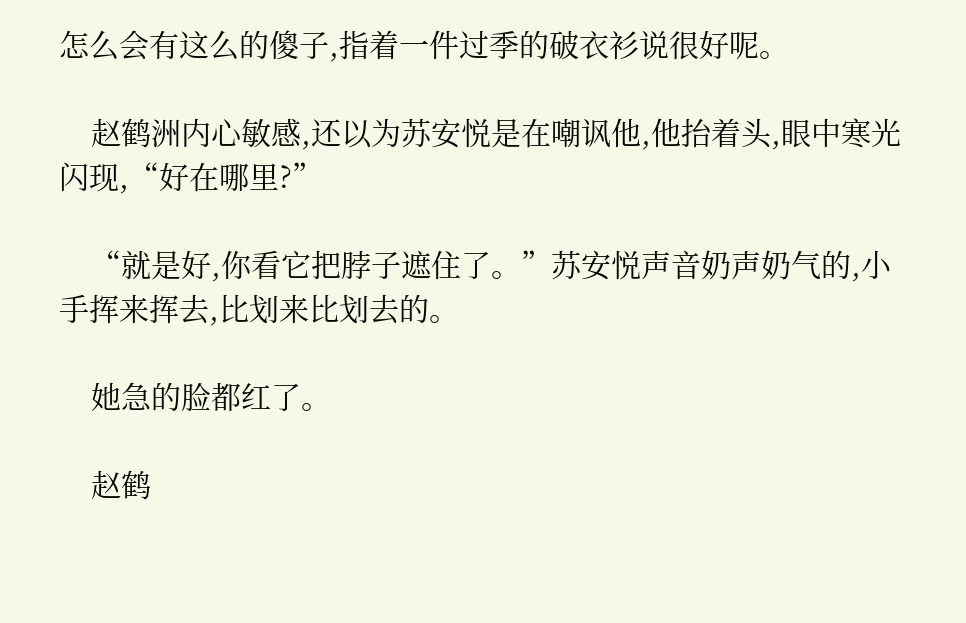怎么会有这么的傻子,指着一件过季的破衣衫说很好呢。

    赵鹤洲内心敏感,还以为苏安悦是在嘲讽他,他抬着头,眼中寒光闪现,“好在哪里?”

    “就是好,你看它把脖子遮住了。”苏安悦声音奶声奶气的,小手挥来挥去,比划来比划去的。

    她急的脸都红了。

    赵鹤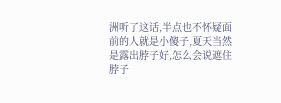洲听了这话,半点也不怀疑面前的人就是小傻子,夏天当然是露出脖子好,怎么会说遮住脖子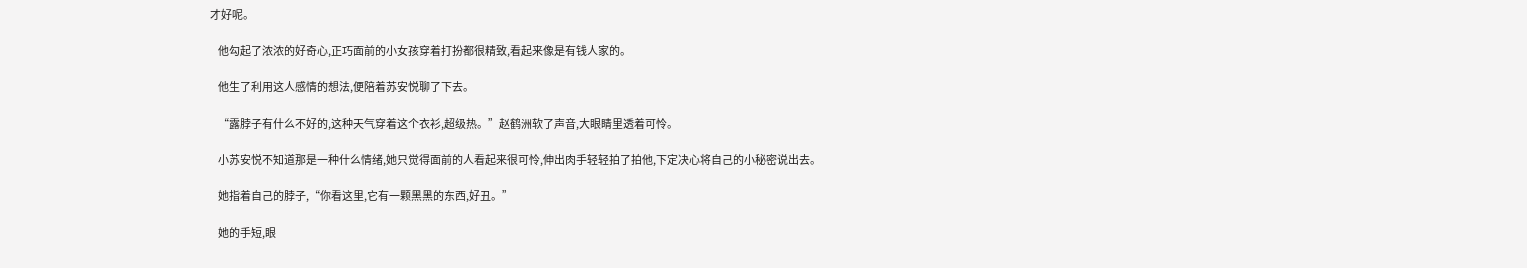才好呢。

    他勾起了浓浓的好奇心,正巧面前的小女孩穿着打扮都很精致,看起来像是有钱人家的。

    他生了利用这人感情的想法,便陪着苏安悦聊了下去。

    “露脖子有什么不好的,这种天气穿着这个衣衫,超级热。”赵鹤洲软了声音,大眼睛里透着可怜。

    小苏安悦不知道那是一种什么情绪,她只觉得面前的人看起来很可怜,伸出肉手轻轻拍了拍他,下定决心将自己的小秘密说出去。

    她指着自己的脖子,“你看这里,它有一颗黑黑的东西,好丑。”

    她的手短,眼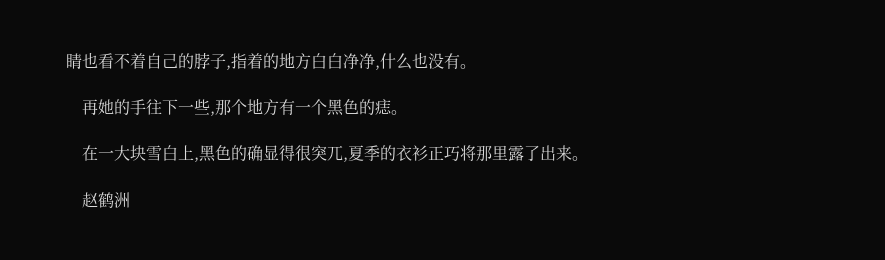睛也看不着自己的脖子,指着的地方白白净净,什么也没有。

    再她的手往下一些,那个地方有一个黑色的痣。

    在一大块雪白上,黑色的确显得很突兀,夏季的衣衫正巧将那里露了出来。

    赵鹤洲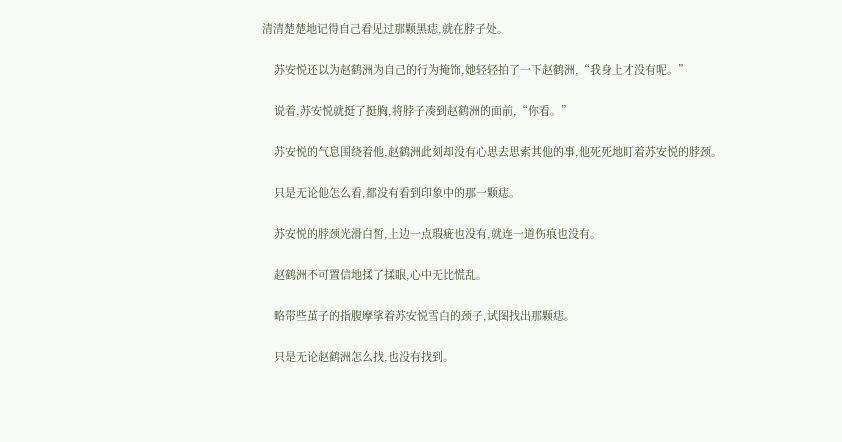清清楚楚地记得自己看见过那颗黑痣,就在脖子处。

    苏安悦还以为赵鹤洲为自己的行为掩饰,她轻轻拍了一下赵鹤洲,“我身上才没有呢。”

    说着,苏安悦就挺了挺胸,将脖子凑到赵鹤洲的面前,“你看。”

    苏安悦的气息围绕着他,赵鹤洲此刻却没有心思去思索其他的事,他死死地盯着苏安悦的脖颈。

    只是无论他怎么看,都没有看到印象中的那一颗痣。

    苏安悦的脖颈光滑白皙,上边一点瑕疵也没有,就连一道伤痕也没有。

    赵鹤洲不可置信地揉了揉眼,心中无比慌乱。

    略带些茧子的指腹摩挲着苏安悦雪白的颈子,试图找出那颗痣。

    只是无论赵鹤洲怎么找,也没有找到。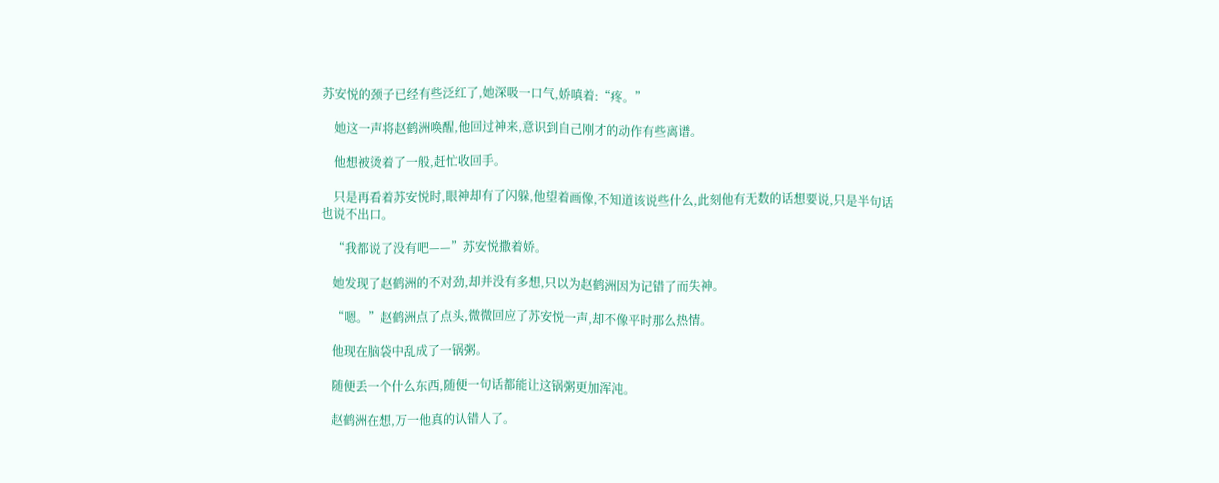苏安悦的颈子已经有些泛红了,她深吸一口气,娇嗔着:“疼。”

    她这一声将赵鹤洲唤醒,他回过神来,意识到自己刚才的动作有些离谱。

    他想被烫着了一般,赶忙收回手。

    只是再看着苏安悦时,眼神却有了闪躲,他望着画像,不知道该说些什么,此刻他有无数的话想要说,只是半句话也说不出口。

    “我都说了没有吧——”苏安悦撒着娇。

    她发现了赵鹤洲的不对劲,却并没有多想,只以为赵鹤洲因为记错了而失神。

    “嗯。”赵鹤洲点了点头,微微回应了苏安悦一声,却不像平时那么热情。

    他现在脑袋中乱成了一锅粥。

    随便丢一个什么东西,随便一句话都能让这锅粥更加浑沌。

    赵鹤洲在想,万一他真的认错人了。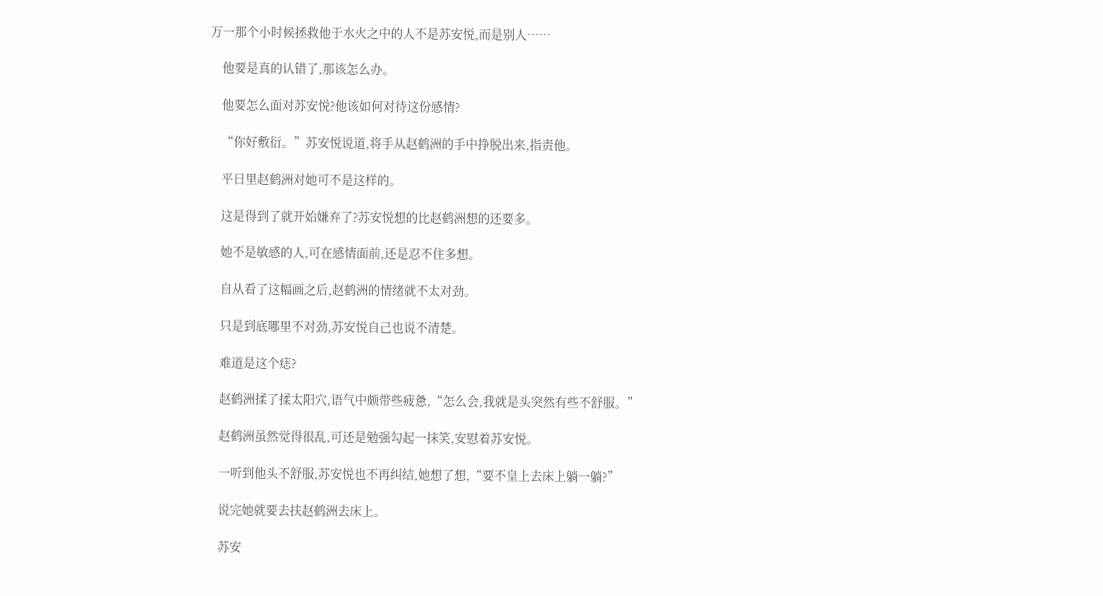万一那个小时候拯救他于水火之中的人不是苏安悦,而是别人……

    他要是真的认错了,那该怎么办。

    他要怎么面对苏安悦?他该如何对待这份感情?

    “你好敷衍。”苏安悦说道,将手从赵鹤洲的手中挣脱出来,指责他。

    平日里赵鹤洲对她可不是这样的。

    这是得到了就开始嫌弃了?苏安悦想的比赵鹤洲想的还要多。

    她不是敏感的人,可在感情面前,还是忍不住多想。

    自从看了这幅画之后,赵鹤洲的情绪就不太对劲。

    只是到底哪里不对劲,苏安悦自己也说不清楚。

    难道是这个痣?

    赵鹤洲揉了揉太阳穴,语气中颇带些疲惫,“怎么会,我就是头突然有些不舒服。”

    赵鹤洲虽然觉得很乱,可还是勉强勾起一抹笑,安慰着苏安悦。

    一听到他头不舒服,苏安悦也不再纠结,她想了想,“要不皇上去床上躺一躺?”

    说完她就要去扶赵鹤洲去床上。

    苏安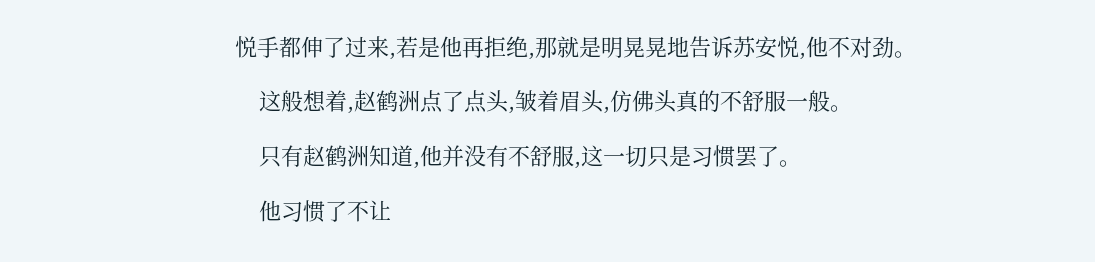悦手都伸了过来,若是他再拒绝,那就是明晃晃地告诉苏安悦,他不对劲。

    这般想着,赵鹤洲点了点头,皱着眉头,仿佛头真的不舒服一般。

    只有赵鹤洲知道,他并没有不舒服,这一切只是习惯罢了。

    他习惯了不让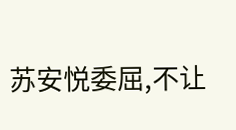苏安悦委屈,不让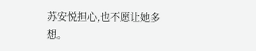苏安悦担心,也不愿让她多想。